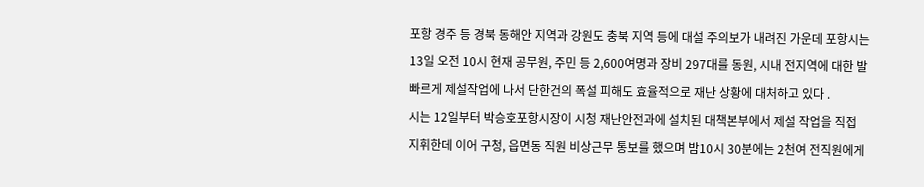포항 경주 등 경북 동해안 지역과 강원도 충북 지역 등에 대설 주의보가 내려진 가운데 포항시는 13일 오전 10시 현재 공무원, 주민 등 2,600여명과 장비 297대를 동원, 시내 전지역에 대한 발빠르게 제설작업에 나서 단한건의 폭설 피해도 효율적으로 재난 상황에 대처하고 있다 .
시는 12일부터 박승호포항시장이 시청 재난안전과에 설치된 대책본부에서 제설 작업을 직접 지휘한데 이어 구청, 읍면동 직원 비상근무 통보를 했으며 밤10시 30분에는 2천여 전직원에게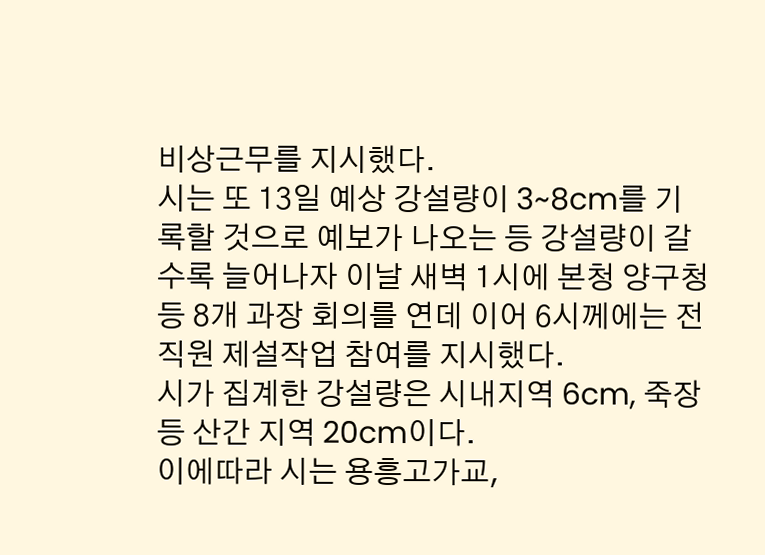비상근무를 지시했다.
시는 또 13일 예상 강설량이 3~8cm를 기록할 것으로 예보가 나오는 등 강설량이 갈수록 늘어나자 이날 새벽 1시에 본청 양구청 등 8개 과장 회의를 연데 이어 6시께에는 전직원 제설작업 참여를 지시했다.
시가 집계한 강설량은 시내지역 6cm, 죽장 등 산간 지역 20cm이다.
이에따라 시는 용흥고가교,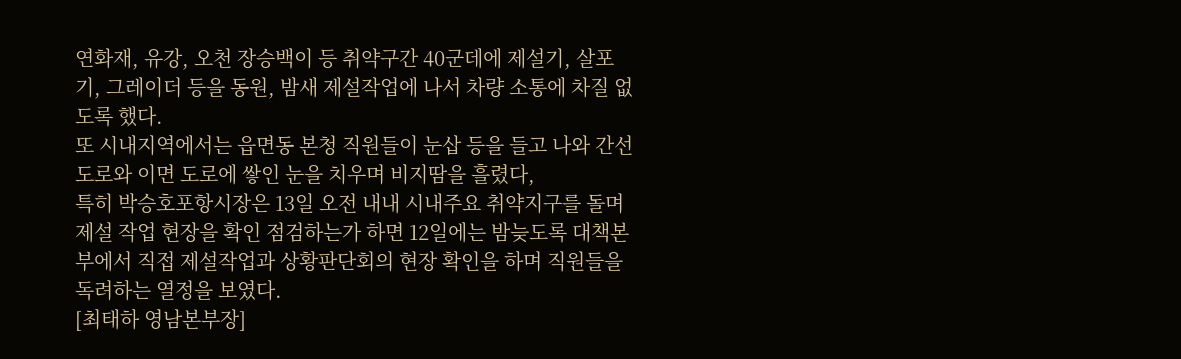연화재, 유강, 오천 장승백이 등 취약구간 40군데에 제설기, 살포기, 그레이더 등을 동원, 밤새 제설작업에 나서 차량 소통에 차질 없도록 했다.
또 시내지역에서는 읍면동 본청 직원들이 눈삽 등을 들고 나와 간선도로와 이면 도로에 쌓인 눈을 치우며 비지땀을 흘렸다,
특히 박승호포항시장은 13일 오전 내내 시내주요 취약지구를 돌며 제설 작업 현장을 확인 점검하는가 하면 12일에는 밤늦도록 대책본부에서 직접 제설작업과 상황판단회의 현장 확인을 하며 직원들을 독려하는 열정을 보였다.
[최태하 영남본부장]